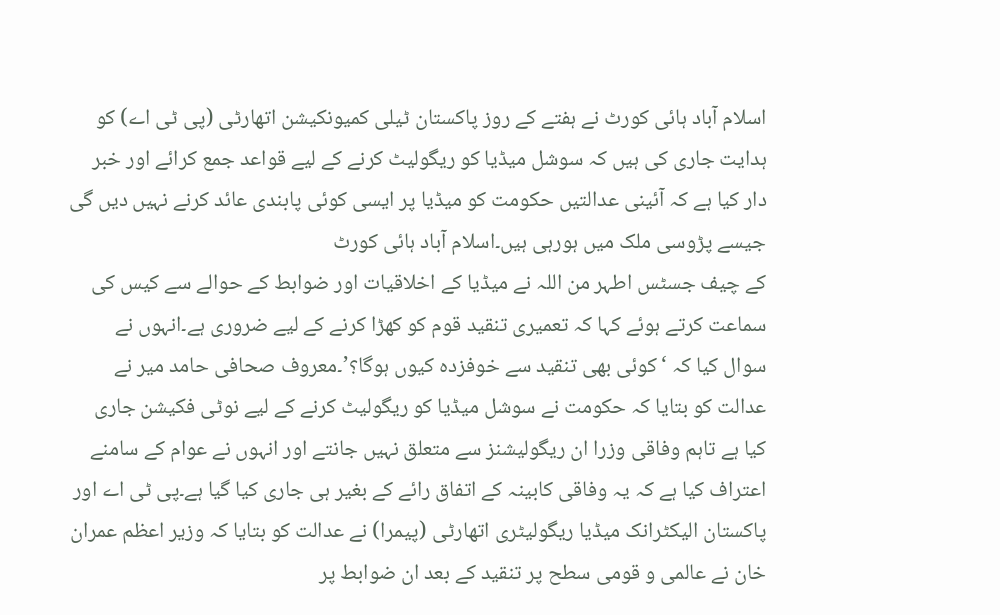اسلام آباد ہائی کورٹ نے ہفتے کے روز پاکستان ٹیلی کمیونکیشن اتھارٹی (پی ٹی اے) کو ہدایت جاری کی ہیں کہ سوشل میڈیا کو ریگولیٹ کرنے کے لیے قواعد جمع کرائے اور خبر دار کیا ہے کہ آئینی عدالتیں حکومت کو میڈیا پر ایسی کوئی پابندی عائد کرنے نہیں دیں گی جیسے پڑوسی ملک میں ہورہی ہیں۔اسلام آباد ہائی کورٹ
کے چیف جسٹس اطہر من اللہ نے میڈیا کے اخلاقیات اور ضوابط کے حوالے سے کیس کی سماعت کرتے ہوئے کہا کہ تعمیری تنقید قوم کو کھڑا کرنے کے لیے ضروری ہے۔انہوں نے سوال کیا کہ ‘کوئی بھی تنقید سے خوفزدہ کیوں ہوگا؟’۔معروف صحافی حامد میر نے عدالت کو بتایا کہ حکومت نے سوشل میڈیا کو ریگولیٹ کرنے کے لیے نوٹی فکیشن جاری کیا ہے تاہم وفاقی وزرا ان ریگولیشنز سے متعلق نہیں جانتے اور انہوں نے عوام کے سامنے اعتراف کیا ہے کہ یہ وفاقی کابینہ کے اتفاق رائے کے بغیر ہی جاری کیا گیا ہے۔پی ٹی اے اور پاکستان الیکٹرانک میڈیا ریگولیٹری اتھارٹی (پیمرا) نے عدالت کو بتایا کہ وزیر اعظم عمران خان نے عالمی و قومی سطح پر تنقید کے بعد ان ضوابط پر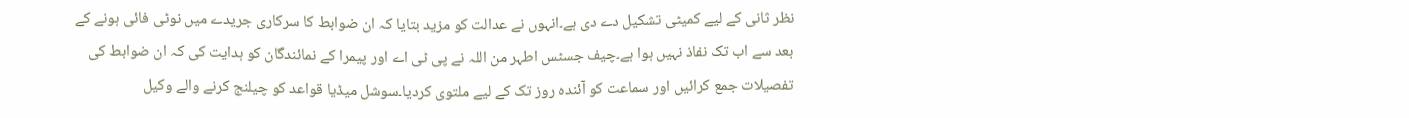نظر ثانی کے لیے کمیٹی تشکیل دے دی ہے۔انہوں نے عدالت کو مزید بتایا کہ ان ضوابط کا سرکاری جریدے میں نوٹی فائی ہونے کے بعد سے اب تک نفاذ نہیں ہوا ہے۔چیف جسٹس اطہر من اللہ نے پی ٹی اے اور پیمرا کے نمائندگان کو ہدایت کی کہ ان ضوابط کی تفصیلات جمع کرائیں اور سماعت کو آئندہ روز تک کے لیے ملتوی کردیا۔سوشل میڈیا قواعد کو چیلنج کرنے والے وکیل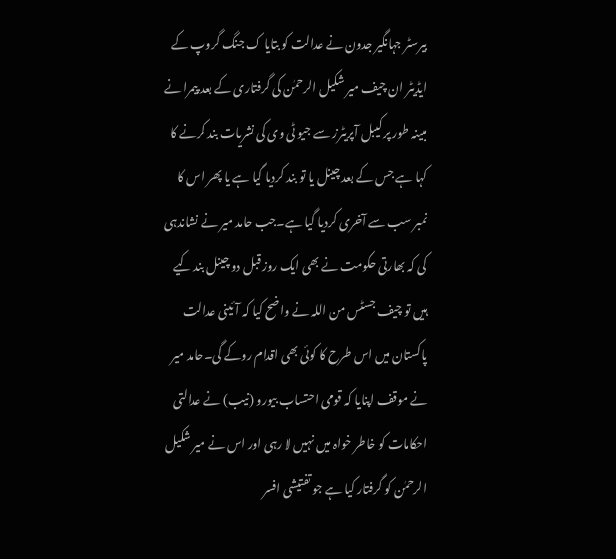بیرسٹر جہانگیر جدون نے عدالت کو بتایا ک جنگ گروپ کے ایڈیٹر ان چیف میر شکیل الرحمٰن کی گرفتاری کے بعد پیمرا نے مبینہ طور پر کیبل آپریٹرز سے جیو ٹی وی کی نشریات بند کرنے کا کہا ہے جس کے بعد چینل یا تو بند کردیا گیا ہے یا پھر اس کا نمبر سب سے آخری کردیا گیا ہے۔جب حامد میر نے نشاندہی کی کہ بھارتی حکومت نے بھی ایک روز قبل دو چینل بند کیے ہیں تو چیف جسٹس من اللہ نے واضح کیا کہ آئینی عدالت پاکستان میں اس طرح کا کوئی بھی اقدام روکے گی۔حامد میر نے موقف اپنایا کہ قومی احتساب بیورو (نیب) نے عدالتی احکامات کو خاطر خواہ میں نہیں لا رہی اور اس نے میر شکیل الرحمٰن کو گرفتار کیا ہے جو تفتیشی افسر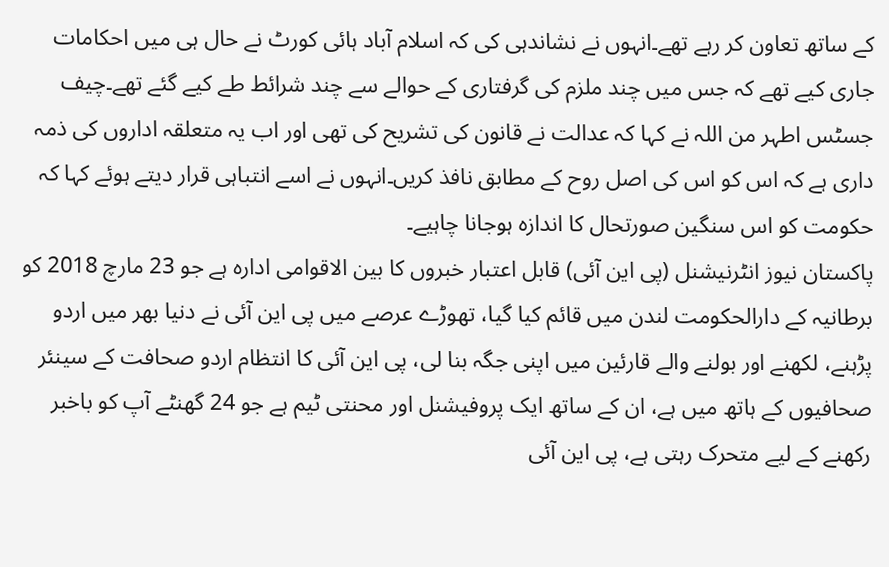کے ساتھ تعاون کر رہے تھے۔انہوں نے نشاندہی کی کہ اسلام آباد ہائی کورٹ نے حال ہی میں احکامات جاری کیے تھے کہ جس میں چند ملزم کی گرفتاری کے حوالے سے چند شرائط طے کیے گئے تھے۔چیف جسٹس اطہر من اللہ نے کہا کہ عدالت نے قانون کی تشریح کی تھی اور اب یہ متعلقہ اداروں کی ذمہ داری ہے کہ اس کو اس کی اصل روح کے مطابق نافذ کریں۔انہوں نے اسے انتباہی قرار دیتے ہوئے کہا کہ حکومت کو اس سنگین صورتحال کا اندازہ ہوجانا چاہیے۔
پاکستان نیوز انٹرنیشنل (پی این آئی) قابل اعتبار خبروں کا بین الاقوامی ادارہ ہے جو 23 مارچ 2018 کو برطانیہ کے دارالحکومت لندن میں قائم کیا گیا، تھوڑے عرصے میں پی این آئی نے دنیا بھر میں اردو پڑہنے، لکھنے اور بولنے والے قارئین میں اپنی جگہ بنا لی، پی این آئی کا انتظام اردو صحافت کے سینئر صحافیوں کے ہاتھ میں ہے، ان کے ساتھ ایک پروفیشنل اور محنتی ٹیم ہے جو 24 گھنٹے آپ کو باخبر رکھنے کے لیے متحرک رہتی ہے، پی این آئی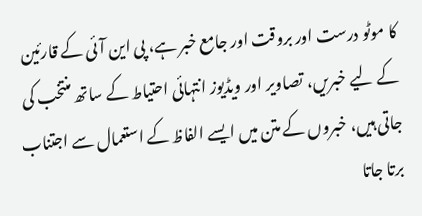کا موٹو درست اور بروقت اور جامع خبر ہے، پی این آئی کے قارئین کے لیے خبریں، تصاویر اور ویڈیوز انتہائی احتیاط کے ساتھ منتخب کی جاتی ہیں، خبروں کے متن میں ایسے الفاظ کے استعمال سے اجتناب برتا جاتا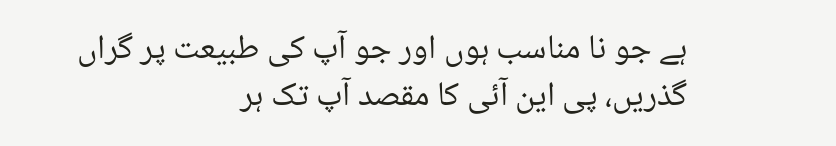ہے جو نا مناسب ہوں اور جو آپ کی طبیعت پر گراں گذریں، پی این آئی کا مقصد آپ تک ہر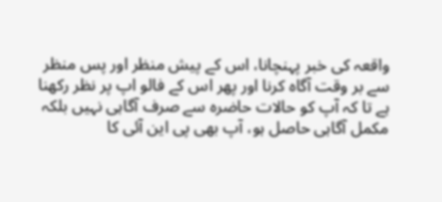واقعہ کی خبر پہنچانا، اس کے پیش منظر اور پس منظر سے بر وقت آگاہ کرنا اور پھر اس کے فالو اپ پر نظر رکھنا ہے تا کہ آپ کو حالات حاضرہ سے صرف آگاہی نہیں بلکہ مکمل آگاہی حاصل ہو، آپ بھی پی این آئی کا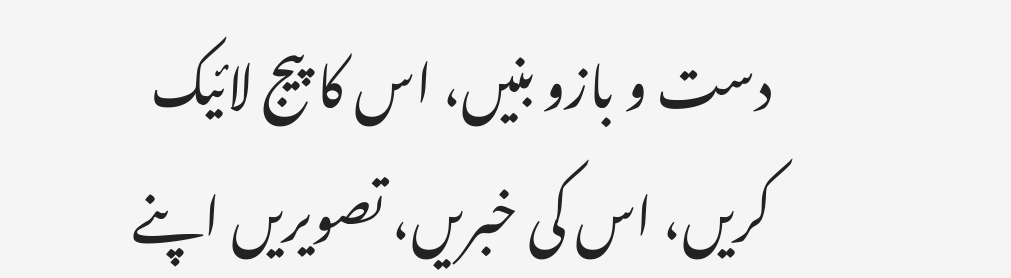دست و بازو بنیں، اس کا پیج لائیک کریں، اس کی خبریں، تصویریں اپنے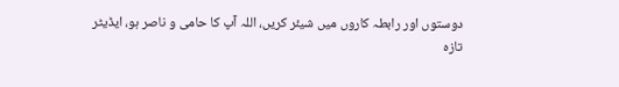دوستوں اور رابطہ کاروں میں شیئر کریں، اللہ آپ کا حامی و ناصر ہو، ایڈیٹر
تازہ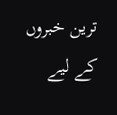ترین خبروں کے لیے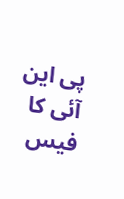پی این آئی کا فیس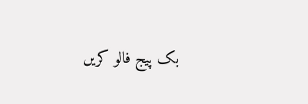بک پیج فالو کریں